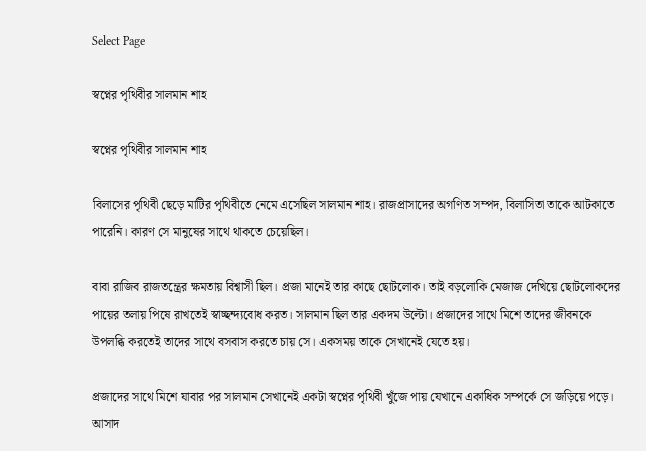Select Page

স্বপ্নের পৃথিবীর সালমান শাহ

স্বপ্নের পৃথিবীর সালমান শাহ

বিলাসের পৃথিবী ছেড়ে মাটির পৃথিবীতে নেমে এসেছিল সালমান শাহ। রাজপ্রাসাদের অগণিত সম্পদ, বিলাসিতা তাকে আটকাতে পারেনি। কারণ সে মানুষের সাথে থাকতে চেয়েছিল।

বাবা রাজিব রাজতন্ত্রের ক্ষমতায় বিশ্বাসী ছিল। প্রজা মানেই তার কাছে ছোটলোক। তাই বড়লোকি মেজাজ দেখিয়ে ছোটলোকদের পায়ের তলায় পিষে রাখতেই স্বাচ্ছন্দ্যবোধ করত। সালমান ছিল তার একদম উল্টো। প্রজাদের সাথে মিশে তাদের জীবনকে উপলব্ধি করতেই তাদের সাথে বসবাস করতে চায় সে। একসময় তাকে সেখানেই যেতে হয়।

প্রজাদের সাথে মিশে যাবার পর সালমান সেখানেই একটা স্বপ্নের পৃথিবী খুঁজে পায় যেখানে একাধিক সম্পর্কে সে জড়িয়ে পড়ে। আসাদ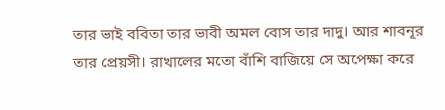তার ভাই ববিতা তার ভাবী অমল বোস তার দাদু। আর শাবনূর তার প্রেয়সী। রাখালের মতো বাঁশি বাজিয়ে সে অপেক্ষা করে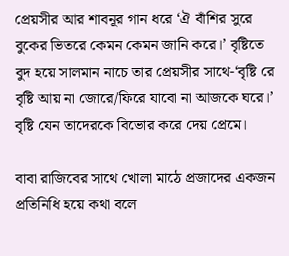প্রেয়সীর আর শাবনূর গান ধরে ‘ঐ বাঁশির সুরে বুকের ভিতরে কেমন কেমন জানি করে।’ বৃষ্টিতে বুদ হয়ে সালমান নাচে তার প্রেয়সীর সাথে-‘বৃষ্টি রে বৃষ্টি আয় না জোরে/ফিরে যাবো না আজকে ঘরে।’ বৃষ্টি যেন তাদেরকে বিভোর করে দেয় প্রেমে।

বাবা রাজিবের সাথে খোলা মাঠে প্রজাদের একজন প্রতিনিধি হয়ে কথা বলে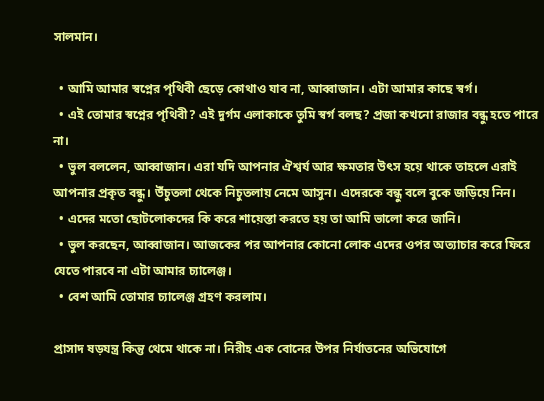সালমান।

  • আমি আমার স্বপ্নের পৃথিবী ছেড়ে কোথাও যাব না, আব্বাজান। এটা আমার কাছে স্বর্গ।
  • এই তোমার স্বপ্নের পৃথিবী? এই দুর্গম এলাকাকে তুমি স্বর্গ বলছ? প্রজা কখনো রাজার বন্ধু হতে পারে না।
  • ভুল বললেন, আব্বাজান। এরা যদি আপনার ঐশ্বর্য আর ক্ষমতার উৎস হয়ে থাকে তাহলে এরাই আপনার প্রকৃত বন্ধু। উঁচুতলা থেকে নিচুতলায় নেমে আসুন। এদেরকে বন্ধু বলে বুকে জড়িয়ে নিন।
  • এদের মতো ছোটলোকদের কি করে শায়েস্তা করতে হয় তা আমি ভালো করে জানি।
  • ভুল করছেন, আব্বাজান। আজকের পর আপনার কোনো লোক এদের ওপর অত্যাচার করে ফিরে যেতে পারবে না এটা আমার চ্যালেঞ্জ।
  • বেশ আমি তোমার চ্যালেঞ্জ গ্রহণ করলাম।

প্রাসাদ ষড়যন্ত্র কিন্তু থেমে থাকে না। নিরীহ এক বোনের উপর নির্যাতনের অভিযোগে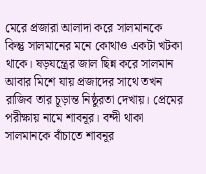মেরে প্রজারা আলাদা করে সালমানকে কিন্তু সালমানের মনে কোথাও একটা খটকা থাকে। ষড়যন্ত্রের জাল ছিন্ন করে সালমান আবার মিশে যায় প্রজাদের সাথে তখন রাজিব তার চূড়ান্ত নিষ্ঠুরতা দেখায়। প্রেমের পরীক্ষায় নামে শাবনূর। বন্দী থাকা সালমানকে বাঁচাতে শাবনূর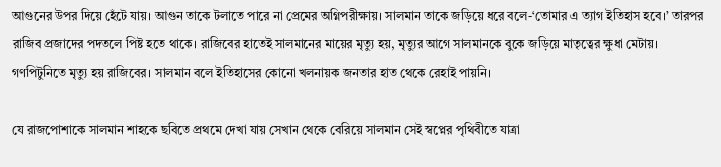আগুনের উপর দিয়ে হেঁটে যায়। আগুন তাকে টলাতে পারে না প্রেমের অগ্নিপরীক্ষায়। সালমান তাকে জড়িয়ে ধরে বলে-‘তোমার এ ত্যাগ ইতিহাস হবে।’ তারপর রাজিব প্রজাদের পদতলে পিষ্ট হতে থাকে। রাজিবের হাতেই সালমানের মায়ের মৃত্যু হয়, মৃত্যুর আগে সালমানকে বুকে জড়িয়ে মাতৃত্বের ক্ষুধা মেটায়। গণপিটুনিতে মৃত্যু হয় রাজিবের। সালমান বলে ইতিহাসের কোনো খলনায়ক জনতার হাত থেকে রেহাই পায়নি।

যে রাজপোশাকে সালমান শাহকে ছবিতে প্রথমে দেখা যায় সেখান থেকে বেরিয়ে সালমান সেই স্বপ্নের পৃথিবীতে যাত্রা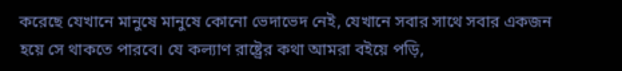করেছে যেখানে মানুষে মানুষে কোনো ভেদাভেদ নেই, যেখানে সবার সাথে সবার একজন হয়ে সে থাকতে পারবে। যে কল্যাণ রাষ্ট্রের কথা আমরা বইয়ে পড়ি,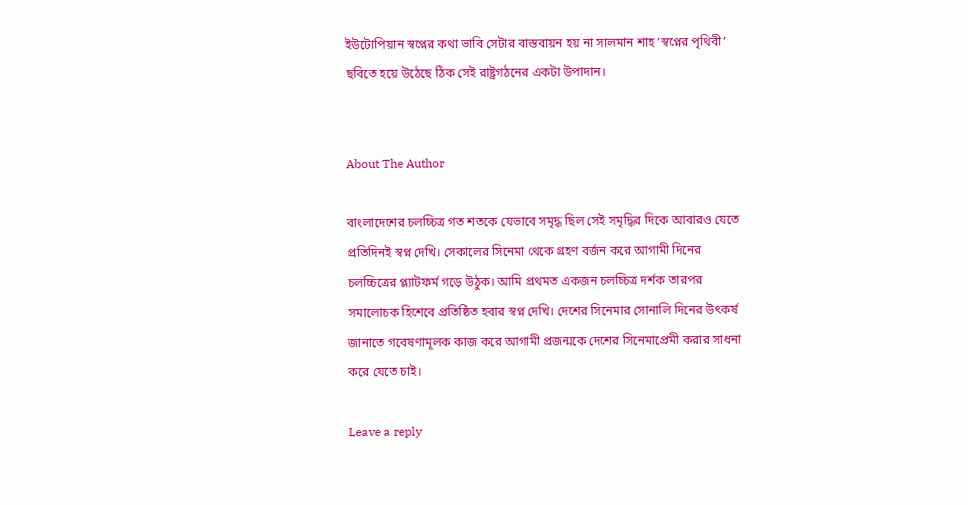ইউটোপিয়ান স্বপ্নের কথা ভাবি সেটার বাস্তবায়ন হয় না সালমান শাহ ‘স্বপ্নের পৃথিবী’ ছবিতে হয়ে উঠেছে ঠিক সেই রাষ্ট্রগঠনের একটা উপাদান।


About The Author

বাংলাদেশের চলচ্চিত্র গত শতকে যেভাবে সমৃদ্ধ ছিল সেই সমৃদ্ধির দিকে আবারও যেতে প্রতিদিনই স্বপ্ন দেখি। সেকালের সিনেমা থেকে গ্রহণ বর্জন করে আগামী দিনের চলচ্চিত্রের প্ল্যাটফর্ম গড়ে উঠুক। আমি প্রথমত একজন চলচ্চিত্র দর্শক তারপর সমালোচক হিশেবে প্রতিষ্ঠিত হবার স্বপ্ন দেখি। দেশের সিনেমার সোনালি দিনের উৎকর্ষ জানাতে গবেষণামূলক কাজ করে আগামী প্রজন্মকে দেশের সিনেমাপ্রেমী করার সাধনা করে যেতে চাই।

Leave a reply